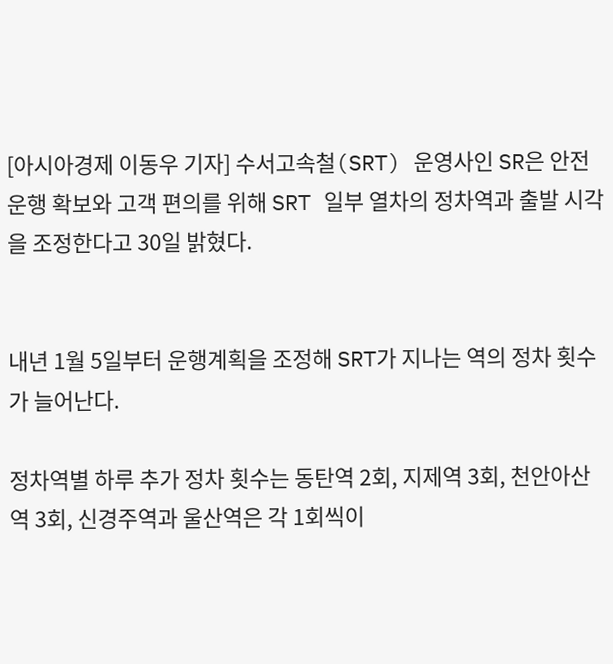[아시아경제 이동우 기자] 수서고속철(SRT) 운영사인 SR은 안전 운행 확보와 고객 편의를 위해 SRT 일부 열차의 정차역과 출발 시각을 조정한다고 30일 밝혔다.


내년 1월 5일부터 운행계획을 조정해 SRT가 지나는 역의 정차 횟수가 늘어난다.

정차역별 하루 추가 정차 횟수는 동탄역 2회, 지제역 3회, 천안아산역 3회, 신경주역과 울산역은 각 1회씩이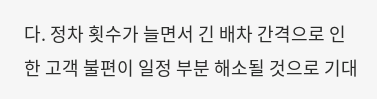다. 정차 횟수가 늘면서 긴 배차 간격으로 인한 고객 불편이 일정 부분 해소될 것으로 기대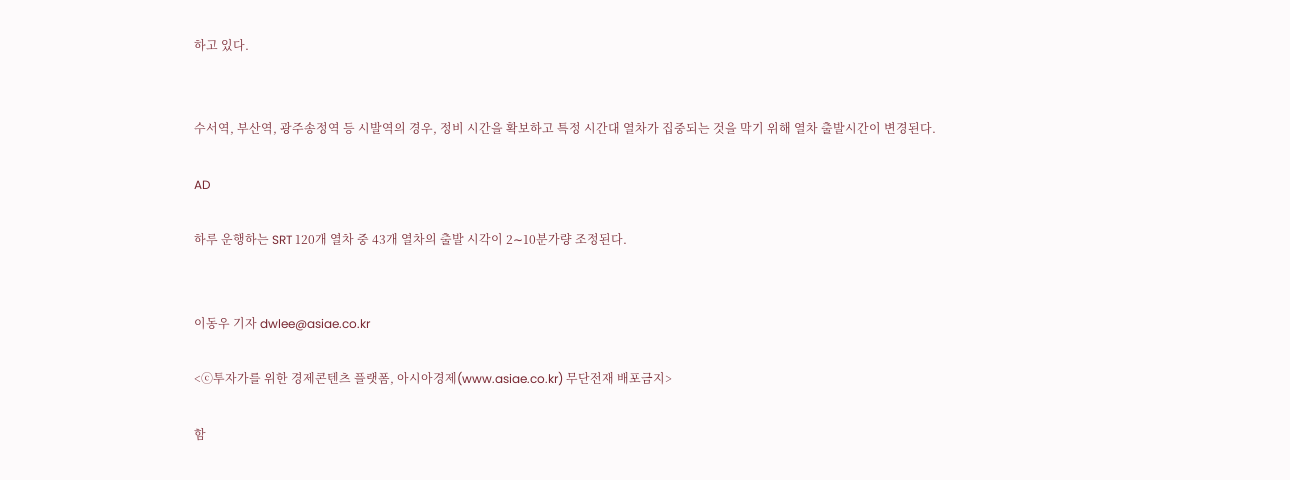하고 있다.


수서역, 부산역, 광주송정역 등 시발역의 경우, 정비 시간을 확보하고 특정 시간대 열차가 집중되는 것을 막기 위해 열차 출발시간이 변경된다.

AD

하루 운행하는 SRT 120개 열차 중 43개 열차의 출발 시각이 2∼10분가량 조정된다.


이동우 기자 dwlee@asiae.co.kr

<ⓒ투자가를 위한 경제콘텐츠 플랫폼, 아시아경제(www.asiae.co.kr) 무단전재 배포금지>

함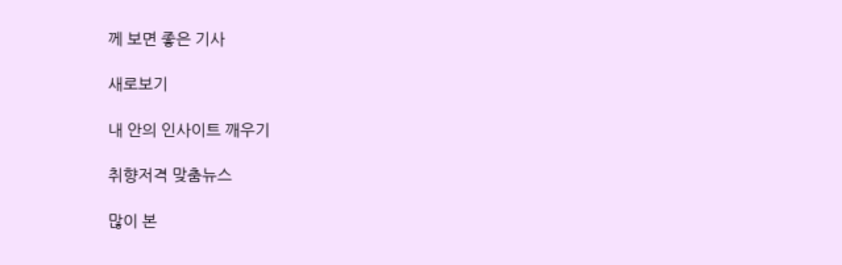께 보면 좋은 기사

새로보기

내 안의 인사이트 깨우기

취향저격 맞춤뉴스

많이 본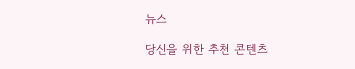뉴스

당신을 위한 추천 콘텐츠